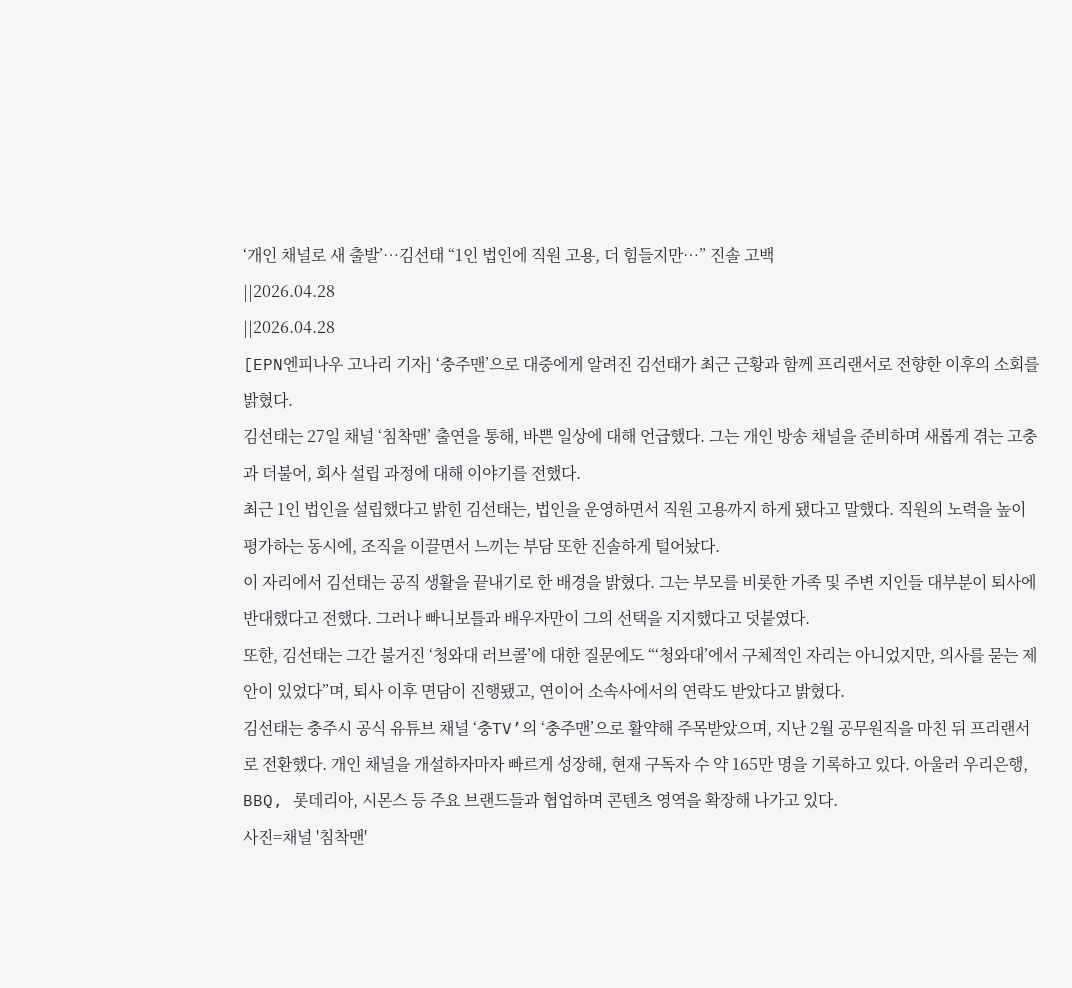‘개인 채널로 새 출발’…김선태 “1인 법인에 직원 고용, 더 힘들지만…” 진솔 고백
||2026.04.28
||2026.04.28
[EPN엔피나우 고나리 기자] ‘충주맨’으로 대중에게 알려진 김선태가 최근 근황과 함께 프리랜서로 전향한 이후의 소회를 밝혔다.
김선태는 27일 채널 ‘침착맨’ 출연을 통해, 바쁜 일상에 대해 언급했다. 그는 개인 방송 채널을 준비하며 새롭게 겪는 고충과 더불어, 회사 설립 과정에 대해 이야기를 전했다.
최근 1인 법인을 설립했다고 밝힌 김선태는, 법인을 운영하면서 직원 고용까지 하게 됐다고 말했다. 직원의 노력을 높이 평가하는 동시에, 조직을 이끌면서 느끼는 부담 또한 진솔하게 털어놨다.
이 자리에서 김선태는 공직 생활을 끝내기로 한 배경을 밝혔다. 그는 부모를 비롯한 가족 및 주변 지인들 대부분이 퇴사에 반대했다고 전했다. 그러나 빠니보틀과 배우자만이 그의 선택을 지지했다고 덧붙였다.
또한, 김선태는 그간 불거진 ‘청와대 러브콜’에 대한 질문에도 “‘청와대’에서 구체적인 자리는 아니었지만, 의사를 묻는 제안이 있었다”며, 퇴사 이후 면담이 진행됐고, 연이어 소속사에서의 연락도 받았다고 밝혔다.
김선태는 충주시 공식 유튜브 채널 ‘충TV’의 ‘충주맨’으로 활약해 주목받았으며, 지난 2월 공무원직을 마친 뒤 프리랜서로 전환했다. 개인 채널을 개설하자마자 빠르게 성장해, 현재 구독자 수 약 165만 명을 기록하고 있다. 아울러 우리은행, BBQ, 롯데리아, 시몬스 등 주요 브랜드들과 협업하며 콘텐츠 영역을 확장해 나가고 있다.
사진=채널 '침착맨'